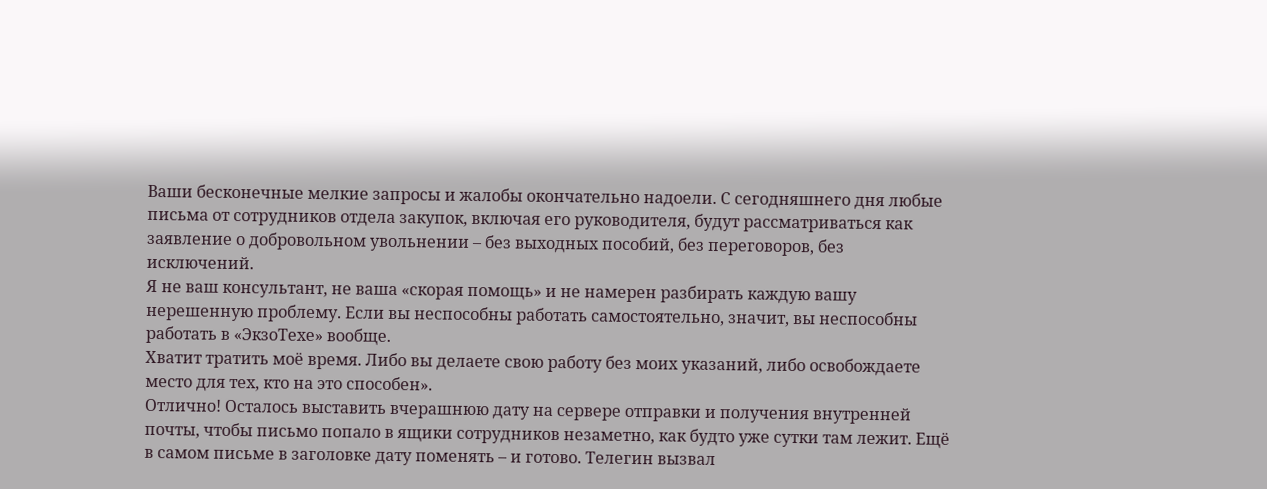Ваши бесконечные мелкие запросы и жалобы окончательно надоели. С сегодняшнего дня любые письма от сотрудников отдела закупок, включая его руководителя, будут рассматриваться как заявление о добровольном увольнении – без выходных пособий, без переговоров, без исключений.
Я не ваш консультант, не ваша «скорая помощь» и не намерен разбирать каждую вашу нерешенную проблему. Если вы неспособны работать самостоятельно, значит, вы неспособны работать в «ЭкзоТехе» вообще.
Хватит тратить моё время. Либо вы делаете свою работу без моих указаний, либо освобождаете место для тех, кто на это способен».
Отлично! Осталось выставить вчерашнюю дату на сервере отправки и получения внутренней почты, чтобы письмо попало в ящики сотрудников незаметно, как будто уже сутки там лежит. Ещё в самом письме в заголовке дату поменять – и готово. Телегин вызвал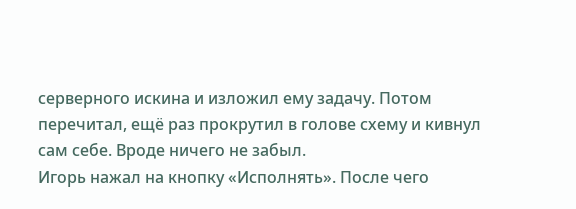серверного искина и изложил ему задачу. Потом перечитал, ещё раз прокрутил в голове схему и кивнул сам себе. Вроде ничего не забыл.
Игорь нажал на кнопку «Исполнять». После чего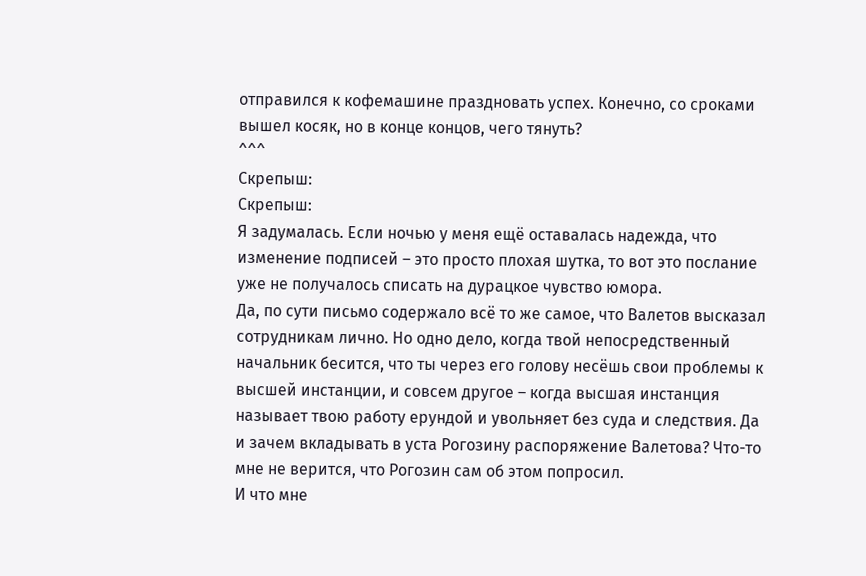отправился к кофемашине праздновать успех. Конечно, со сроками вышел косяк, но в конце концов, чего тянуть?
^^^
Скрепыш:
Скрепыш:
Я задумалась. Если ночью у меня ещё оставалась надежда, что изменение подписей – это просто плохая шутка, то вот это послание уже не получалось списать на дурацкое чувство юмора.
Да, по сути письмо содержало всё то же самое, что Валетов высказал сотрудникам лично. Но одно дело, когда твой непосредственный начальник бесится, что ты через его голову несёшь свои проблемы к высшей инстанции, и совсем другое – когда высшая инстанция называет твою работу ерундой и увольняет без суда и следствия. Да и зачем вкладывать в уста Рогозину распоряжение Валетова? Что-то мне не верится, что Рогозин сам об этом попросил.
И что мне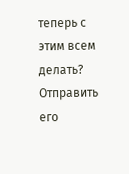теперь с этим всем делать? Отправить его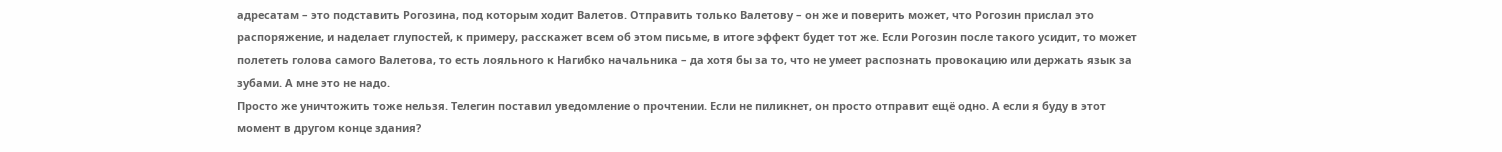адресатам – это подставить Рогозина, под которым ходит Валетов. Отправить только Валетову – он же и поверить может, что Рогозин прислал это распоряжение, и наделает глупостей, к примеру, расскажет всем об этом письме, в итоге эффект будет тот же. Если Рогозин после такого усидит, то может полететь голова самого Валетова, то есть лояльного к Нагибко начальника – да хотя бы за то, что не умеет распознать провокацию или держать язык за зубами. А мне это не надо.
Просто же уничтожить тоже нельзя. Телегин поставил уведомление о прочтении. Если не пиликнет, он просто отправит ещё одно. А если я буду в этот момент в другом конце здания?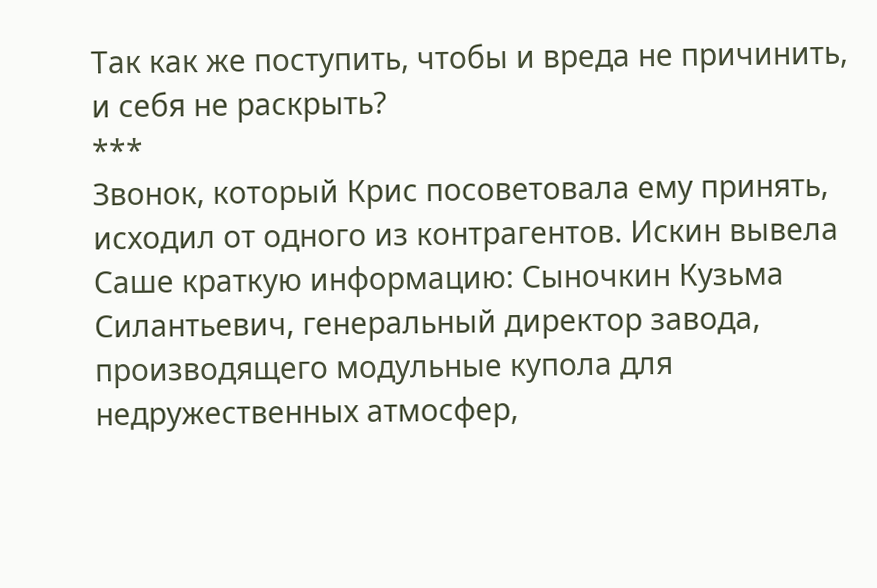Так как же поступить, чтобы и вреда не причинить, и себя не раскрыть?
***
Звонок, который Крис посоветовала ему принять, исходил от одного из контрагентов. Искин вывела Саше краткую информацию: Сыночкин Кузьма Силантьевич, генеральный директор завода, производящего модульные купола для недружественных атмосфер,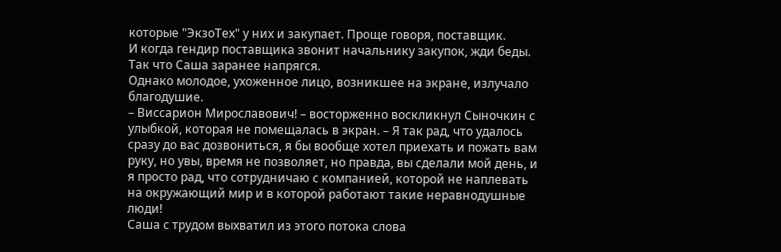которые "ЭкзоТех" у них и закупает. Проще говоря, поставщик.
И когда гендир поставщика звонит начальнику закупок, жди беды. Так что Саша заранее напрягся.
Однако молодое, ухоженное лицо, возникшее на экране, излучало благодушие.
– Виссарион Мирославович! – восторженно воскликнул Сыночкин с улыбкой, которая не помещалась в экран. – Я так рад, что удалось сразу до вас дозвониться, я бы вообще хотел приехать и пожать вам руку, но увы, время не позволяет, но правда, вы сделали мой день, и я просто рад, что сотрудничаю с компанией, которой не наплевать на окружающий мир и в которой работают такие неравнодушные люди!
Саша с трудом выхватил из этого потока слова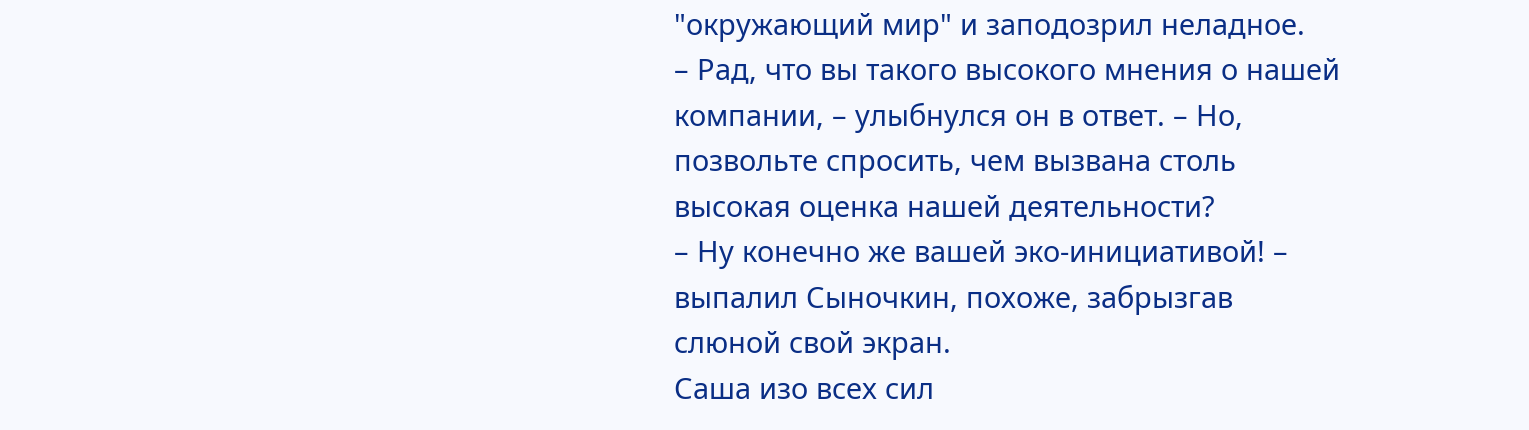"окружающий мир" и заподозрил неладное.
– Рад, что вы такого высокого мнения о нашей компании, – улыбнулся он в ответ. – Но, позвольте спросить, чем вызвана столь высокая оценка нашей деятельности?
– Ну конечно же вашей эко-инициативой! – выпалил Сыночкин, похоже, забрызгав слюной свой экран.
Саша изо всех сил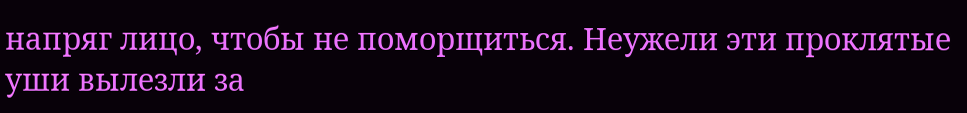напряг лицо, чтобы не поморщиться. Неужели эти проклятые уши вылезли за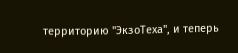территорию "ЭкзоТеха", и теперь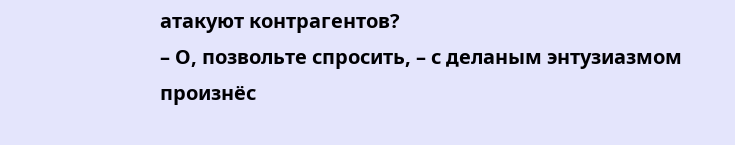атакуют контрагентов?
– О, позвольте спросить, – с деланым энтузиазмом произнёс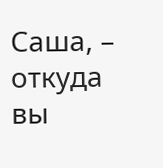Саша, – откуда вы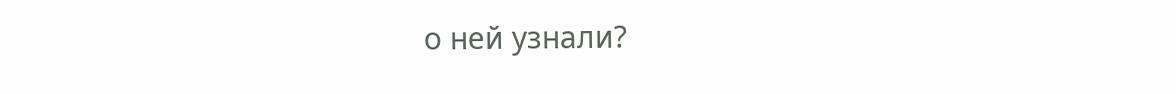о ней узнали?